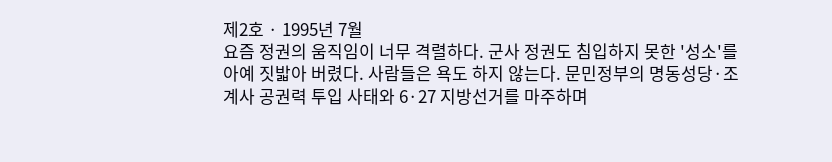제2호 · 1995년 7월
요즘 정권의 움직임이 너무 격렬하다. 군사 정권도 침입하지 못한 '성소'를 아예 짓밟아 버렸다. 사람들은 욕도 하지 않는다. 문민정부의 명동성당·조계사 공권력 투입 사태와 6·27 지방선거를 마주하며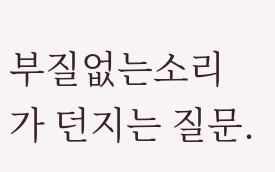부질없는소리가 던지는 질문.